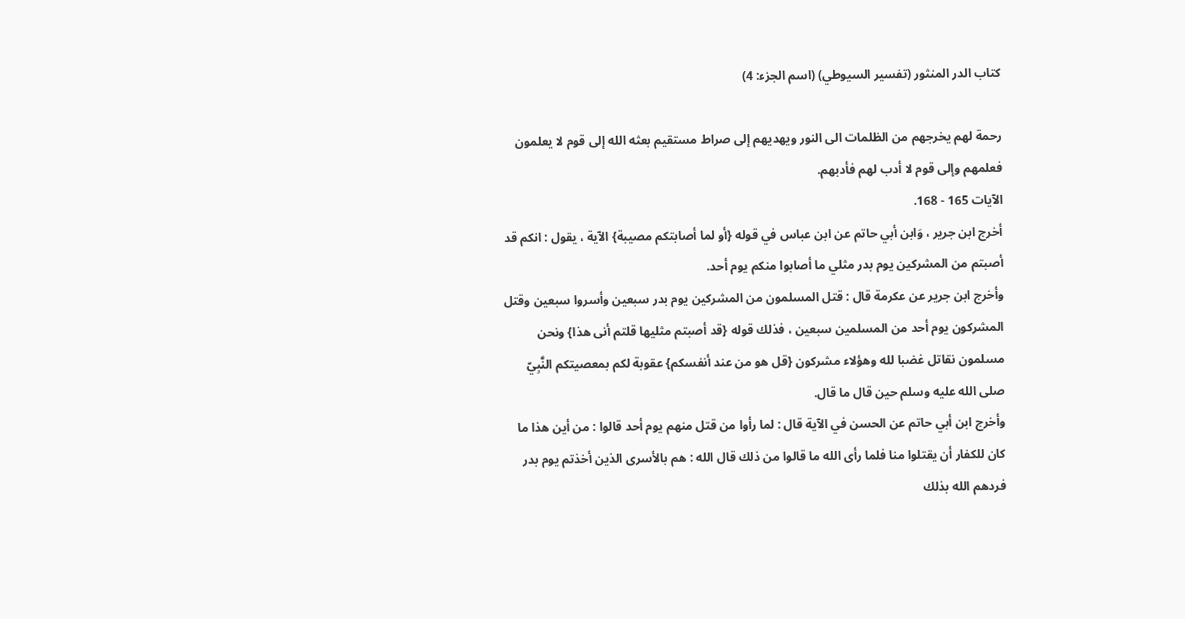كتاب الدر المنثور (تفسير السيوطي) (اسم الجزء: 4)

رحمة لهم يخرجهم من الظلمات الى النور ويهديهم إلى صراط مستقيم بعثه الله إلى قوم لا يعلمون فعلمهم وإلى قوم لا أدب لهم فأدبهم.
الآيات 165 - 168.
أخرج ابن جرير ، وَابن أبي حاتم عن ابن عباس في قوله {أو لما أصابتكم مصيبة} الآية ، يقول : انكم قد أصبتم من المشركين يوم بدر مثلي ما أصابوا منكم يوم أحد.
وأخرج ابن جرير عن عكرمة قال : قتل المسلمون من المشركين يوم بدر سبعين وأسروا سبعين وقتل المشركون يوم أحد من المسلمين سبعين ، فذلك قوله {قد أصبتم مثليها قلتم أنى هذا} ونحن مسلمون نقاتل غضبا لله وهؤلاء مشركون {قل هو من عند أنفسكم} عقوبة لكم بمعصيتكم النَّبِيّ صلى الله عليه وسلم حين قال ما قال.
وأخرج ابن أبي حاتم عن الحسن في الآية قال : لما رأوا من قتل منهم يوم أحد قالوا : من أين هذا ما كان للكفار أن يقتلوا منا فلما رأى الله ما قالوا من ذلك قال الله : هم بالأسرى الذين أخذتم يوم بدر فردهم الله بذلك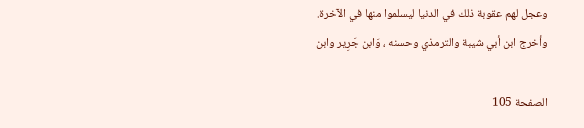وعجل لهم عقوبة ذلك في الدنيا ليسلموا منها في الآخرة.
وأخرج ابن أبي شيبة والترمذي وحسنه ، وَابن جَرِير وابن

الصفحة 105